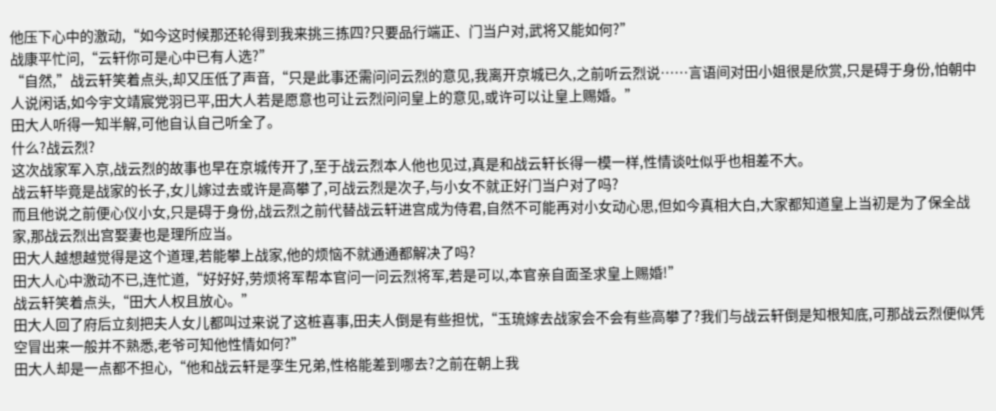他压下心中的激动,“如今这时候那还轮得到我来挑三拣四?只要品行端正、门当户对,武将又能如何?”
战康平忙问,“云轩你可是心中已有人选?”
“自然,”战云轩笑着点头,却又压低了声音,“只是此事还需问问云烈的意见,我离开京城已久,之前听云烈说……言语间对田小姐很是欣赏,只是碍于身份,怕朝中人说闲话,如今宇文靖宸党羽已平,田大人若是愿意也可让云烈问问皇上的意见,或许可以让皇上赐婚。”
田大人听得一知半解,可他自认自己听全了。
什么?战云烈?
这次战家军入京,战云烈的故事也早在京城传开了,至于战云烈本人他也见过,真是和战云轩长得一模一样,性情谈吐似乎也相差不大。
战云轩毕竟是战家的长子,女儿嫁过去或许是高攀了,可战云烈是次子,与小女不就正好门当户对了吗?
而且他说之前便心仪小女,只是碍于身份,战云烈之前代替战云轩进宫成为侍君,自然不可能再对小女动心思,但如今真相大白,大家都知道皇上当初是为了保全战家,那战云烈出宫娶妻也是理所应当。
田大人越想越觉得是这个道理,若能攀上战家,他的烦恼不就通通都解决了吗?
田大人心中激动不已,连忙道,“好好好,劳烦将军帮本官问一问云烈将军,若是可以,本官亲自面圣求皇上赐婚!”
战云轩笑着点头,“田大人权且放心。”
田大人回了府后立刻把夫人女儿都叫过来说了这桩喜事,田夫人倒是有些担忧,“玉琉嫁去战家会不会有些高攀了?我们与战云轩倒是知根知底,可那战云烈便似凭空冒出来一般并不熟悉,老爷可知他性情如何?”
田大人却是一点都不担心,“他和战云轩是孪生兄弟,性格能差到哪去?之前在朝上我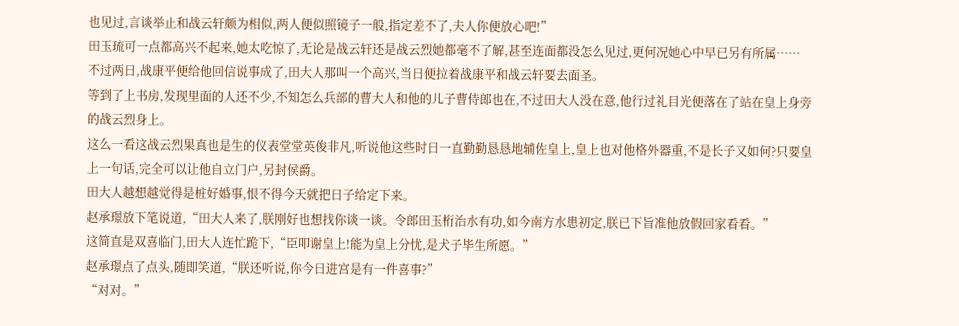也见过,言谈举止和战云轩颇为相似,两人便似照镜子一般,指定差不了,夫人你便放心吧!”
田玉琉可一点都高兴不起来,她太吃惊了,无论是战云轩还是战云烈她都毫不了解,甚至连面都没怎么见过,更何况她心中早已另有所属……
不过两日,战康平便给他回信说事成了,田大人那叫一个高兴,当日便拉着战康平和战云轩要去面圣。
等到了上书房,发现里面的人还不少,不知怎么兵部的曹大人和他的儿子曹侍郎也在,不过田大人没在意,他行过礼目光便落在了站在皇上身旁的战云烈身上。
这么一看这战云烈果真也是生的仪表堂堂英俊非凡,听说他这些时日一直勤勤恳恳地辅佐皇上,皇上也对他格外器重,不是长子又如何?只要皇上一句话,完全可以让他自立门户,另封侯爵。
田大人越想越觉得是桩好婚事,恨不得今天就把日子给定下来。
赵承璟放下笔说道,“田大人来了,朕刚好也想找你谈一谈。令郎田玉桁治水有功,如今南方水患初定,朕已下旨准他放假回家看看。”
这简直是双喜临门,田大人连忙跪下,“臣叩谢皇上!能为皇上分忧,是犬子毕生所愿。”
赵承璟点了点头,随即笑道,“朕还听说,你今日进宫是有一件喜事?”
“对对。”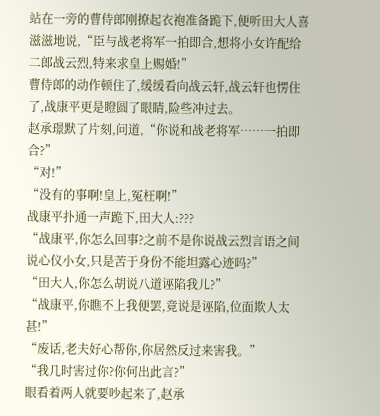站在一旁的曹侍郎刚撩起衣袍准备跪下,便听田大人喜滋滋地说,“臣与战老将军一拍即合,想将小女许配给二郎战云烈,特来求皇上赐婚!”
曹侍郎的动作顿住了,缓缓看向战云轩,战云轩也愣住了,战康平更是瞪圆了眼睛,险些冲过去。
赵承璟默了片刻,问道,“你说和战老将军……一拍即合?”
“对!”
“没有的事啊!皇上,冤枉啊!”
战康平扑通一声跪下,田大人:???
“战康平,你怎么回事?之前不是你说战云烈言语之间说心仪小女,只是苦于身份不能坦露心迹吗?”
“田大人,你怎么胡说八道诬陷我儿?”
“战康平,你瞧不上我便罢,竟说是诬陷,位面欺人太甚!”
“废话,老夫好心帮你,你居然反过来害我。”
“我几时害过你?你何出此言?”
眼看着两人就要吵起来了,赵承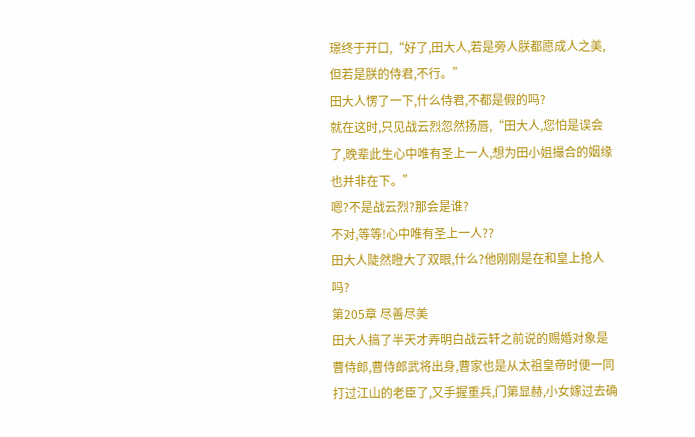璟终于开口,“好了,田大人,若是旁人朕都愿成人之美,但若是朕的侍君,不行。”
田大人愣了一下,什么侍君,不都是假的吗?
就在这时,只见战云烈忽然扬唇,“田大人,您怕是误会了,晚辈此生心中唯有圣上一人,想为田小姐撮合的姻缘也并非在下。”
嗯?不是战云烈?那会是谁?
不对,等等!心中唯有圣上一人??
田大人陡然瞪大了双眼,什么?他刚刚是在和皇上抢人吗?
第205章 尽善尽美
田大人搞了半天才弄明白战云轩之前说的赐婚对象是曹侍郎,曹侍郎武将出身,曹家也是从太祖皇帝时便一同打过江山的老臣了,又手握重兵,门第显赫,小女嫁过去确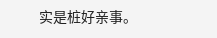实是桩好亲事。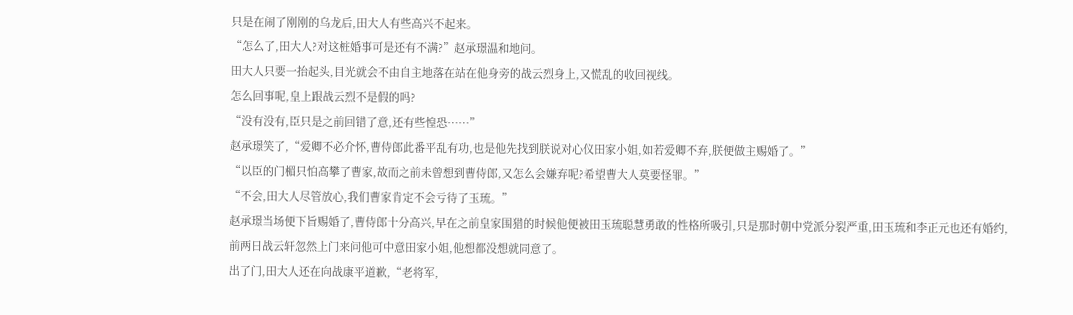只是在闹了刚刚的乌龙后,田大人有些高兴不起来。
“怎么了,田大人?对这桩婚事可是还有不满?”赵承璟温和地问。
田大人只要一抬起头,目光就会不由自主地落在站在他身旁的战云烈身上,又慌乱的收回视线。
怎么回事呢,皇上跟战云烈不是假的吗?
“没有没有,臣只是之前回错了意,还有些惶恐……”
赵承璟笑了,“爱卿不必介怀,曹侍郎此番平乱有功,也是他先找到朕说对心仪田家小姐,如若爱卿不弃,朕便做主赐婚了。”
“以臣的门楣只怕高攀了曹家,故而之前未曾想到曹侍郎,又怎么会嫌弃呢?希望曹大人莫要怪罪。”
“不会,田大人尽管放心,我们曹家肯定不会亏待了玉琉。”
赵承璟当场便下旨赐婚了,曹侍郎十分高兴,早在之前皇家围猎的时候他便被田玉琉聪慧勇敢的性格所吸引,只是那时朝中党派分裂严重,田玉琉和李正元也还有婚约,前两日战云轩忽然上门来问他可中意田家小姐,他想都没想就同意了。
出了门,田大人还在向战康平道歉,“老将军,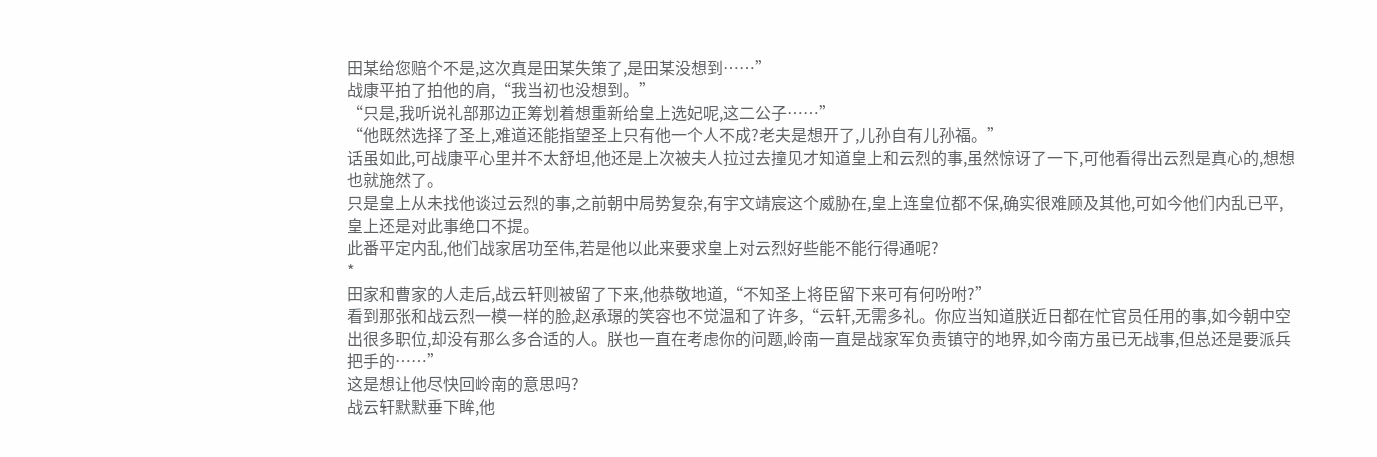田某给您赔个不是,这次真是田某失策了,是田某没想到……”
战康平拍了拍他的肩,“我当初也没想到。”
“只是,我听说礼部那边正筹划着想重新给皇上选妃呢,这二公子……”
“他既然选择了圣上,难道还能指望圣上只有他一个人不成?老夫是想开了,儿孙自有儿孙福。”
话虽如此,可战康平心里并不太舒坦,他还是上次被夫人拉过去撞见才知道皇上和云烈的事,虽然惊讶了一下,可他看得出云烈是真心的,想想也就施然了。
只是皇上从未找他谈过云烈的事,之前朝中局势复杂,有宇文靖宸这个威胁在,皇上连皇位都不保,确实很难顾及其他,可如今他们内乱已平,皇上还是对此事绝口不提。
此番平定内乱,他们战家居功至伟,若是他以此来要求皇上对云烈好些能不能行得通呢?
*
田家和曹家的人走后,战云轩则被留了下来,他恭敬地道,“不知圣上将臣留下来可有何吩咐?”
看到那张和战云烈一模一样的脸,赵承璟的笑容也不觉温和了许多,“云轩,无需多礼。你应当知道朕近日都在忙官员任用的事,如今朝中空出很多职位,却没有那么多合适的人。朕也一直在考虑你的问题,岭南一直是战家军负责镇守的地界,如今南方虽已无战事,但总还是要派兵把手的……”
这是想让他尽快回岭南的意思吗?
战云轩默默垂下眸,他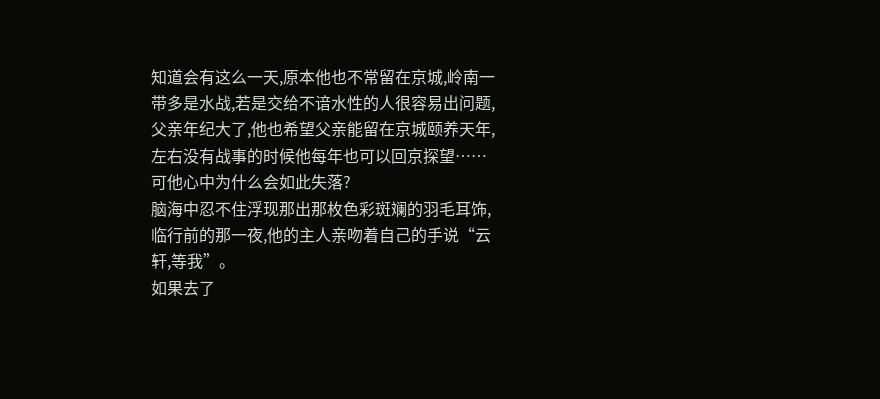知道会有这么一天,原本他也不常留在京城,岭南一带多是水战,若是交给不谙水性的人很容易出问题,父亲年纪大了,他也希望父亲能留在京城颐养天年,左右没有战事的时候他每年也可以回京探望……
可他心中为什么会如此失落?
脑海中忍不住浮现那出那枚色彩斑斓的羽毛耳饰,临行前的那一夜,他的主人亲吻着自己的手说“云轩,等我”。
如果去了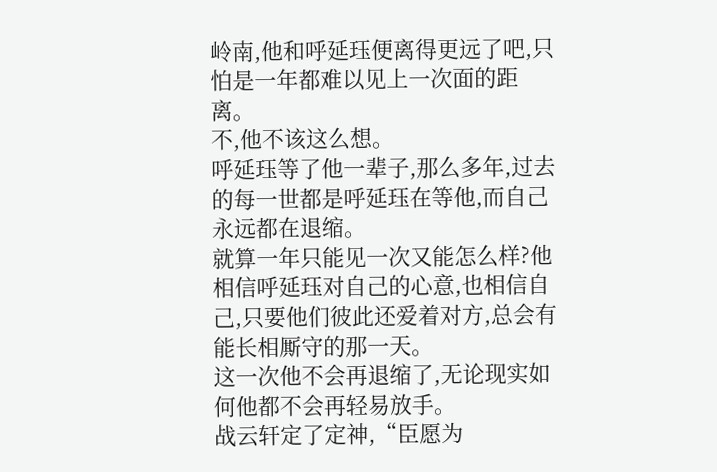岭南,他和呼延珏便离得更远了吧,只怕是一年都难以见上一次面的距离。
不,他不该这么想。
呼延珏等了他一辈子,那么多年,过去的每一世都是呼延珏在等他,而自己永远都在退缩。
就算一年只能见一次又能怎么样?他相信呼延珏对自己的心意,也相信自己,只要他们彼此还爱着对方,总会有能长相厮守的那一天。
这一次他不会再退缩了,无论现实如何他都不会再轻易放手。
战云轩定了定神,“臣愿为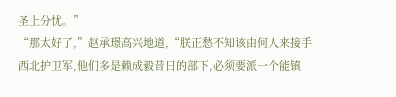圣上分忧。”
“那太好了,”赵承璟高兴地道,“朕正愁不知该由何人来接手西北护卫军,他们多是赖成毅昔日的部下,必须要派一个能镇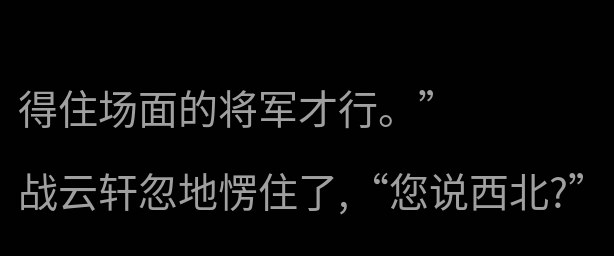得住场面的将军才行。”
战云轩忽地愣住了,“您说西北?”